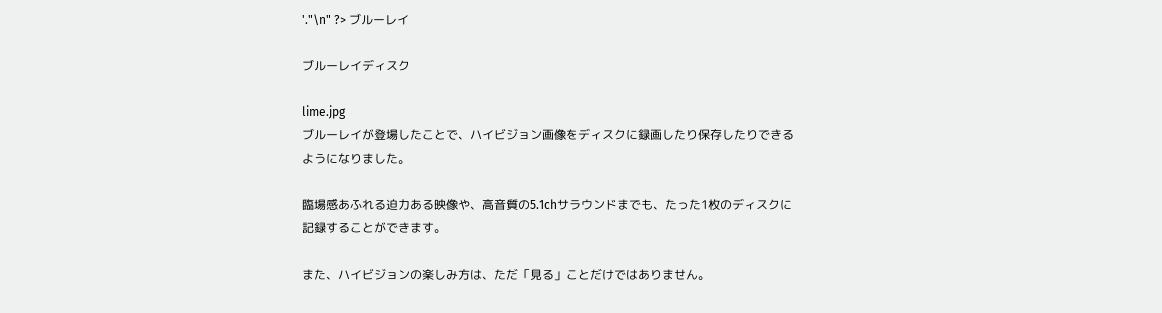'."\n" ?> ブルーレイ

ブルーレイディスク

lime.jpg
ブルーレイが登場したことで、ハイビジョン画像をディスクに録画したり保存したりできるようになりました。

臨場感あふれる迫力ある映像や、高音質の5.1chサラウンドまでも、たった1枚のディスクに記録することができます。

また、ハイビジョンの楽しみ方は、ただ「見る」ことだけではありません。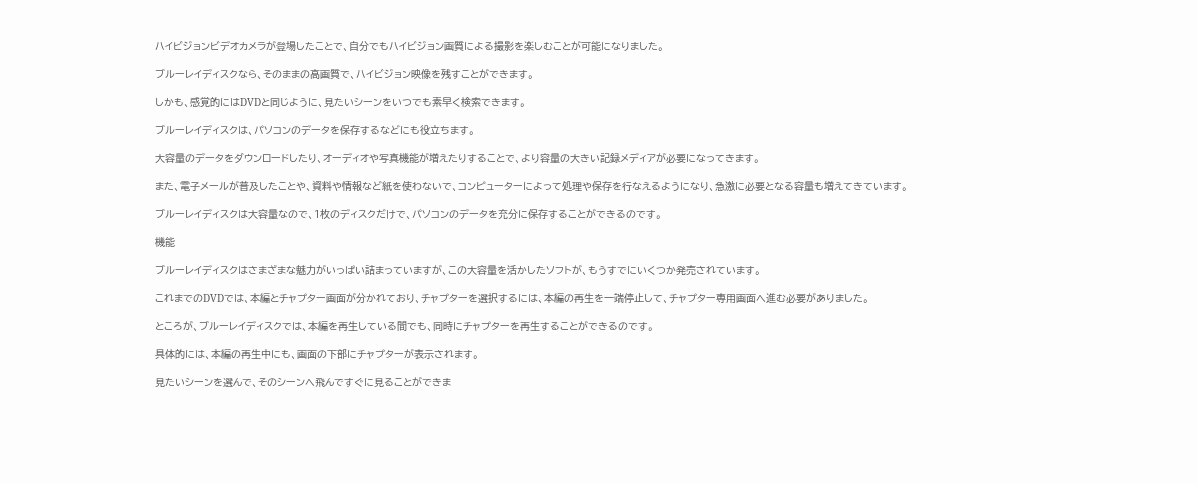ハイビジョンビデオカメラが登場したことで、自分でもハイビジョン画質による撮影を楽しむことが可能になりました。

ブルーレイディスクなら、そのままの高画質で、ハイビジョン映像を残すことができます。

しかも、感覚的にはDVDと同じように、見たいシーンをいつでも素早く検索できます。

ブルーレイディスクは、パソコンのデータを保存するなどにも役立ちます。

大容量のデータをダウンロードしたり、オーディオや写真機能が増えたりすることで、より容量の大きい記録メディアが必要になってきます。

また、電子メールが普及したことや、資料や情報など紙を使わないで、コンピューターによって処理や保存を行なえるようになり、急激に必要となる容量も増えてきています。

ブルーレイディスクは大容量なので、1枚のディスクだけで、パソコンのデータを充分に保存することができるのです。

機能

ブルーレイディスクはさまざまな魅力がいっぱい詰まっていますが、この大容量を活かしたソフトが、もうすでにいくつか発売されています。

これまでのDVDでは、本編とチャプター画面が分かれており、チャプターを選択するには、本編の再生を一端停止して、チャプター専用画面へ進む必要がありました。

ところが、ブルーレイディスクでは、本編を再生している間でも、同時にチャプターを再生することができるのです。

具体的には、本編の再生中にも、画面の下部にチャプターが表示されます。

見たいシーンを選んで、そのシーンへ飛んですぐに見ることができま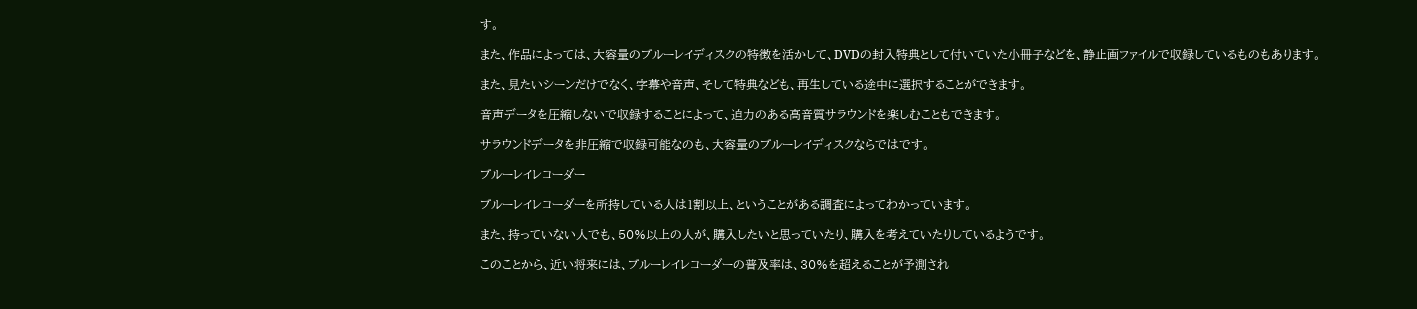す。

また、作品によっては、大容量のブルーレイディスクの特徴を活かして、DVDの封入特典として付いていた小冊子などを、静止画ファイルで収録しているものもあります。

また、見たいシーンだけでなく、字幕や音声、そして特典なども、再生している途中に選択することができます。

音声データを圧縮しないで収録することによって、迫力のある高音質サラウンドを楽しむこともできます。

サラウンドデータを非圧縮で収録可能なのも、大容量のブルーレイディスクならではです。

ブルーレイレコーダー

ブルーレイレコーダーを所持している人は1割以上、ということがある調査によってわかっています。

また、持っていない人でも、50%以上の人が、購入したいと思っていたり、購入を考えていたりしているようです。

このことから、近い将来には、ブルーレイレコーダーの普及率は、30%を超えることが予測され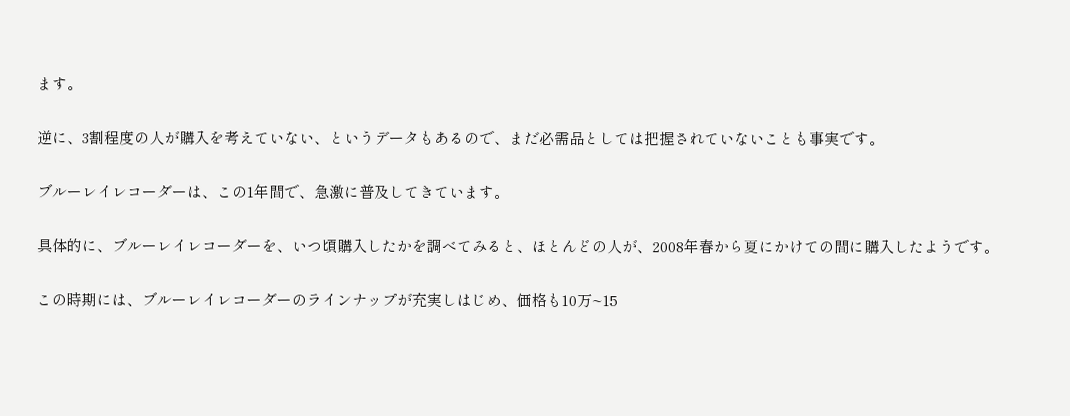ます。

逆に、3割程度の人が購入を考えていない、というデータもあるので、まだ必需品としては把握されていないことも事実です。

ブルーレイレコーダーは、この1年間で、急激に普及してきています。

具体的に、ブルーレイレコーダーを、いつ頃購入したかを調べてみると、ほとんどの人が、2008年春から夏にかけての間に購入したようです。

この時期には、ブルーレイレコーダーのラインナップが充実しはじめ、価格も10万~15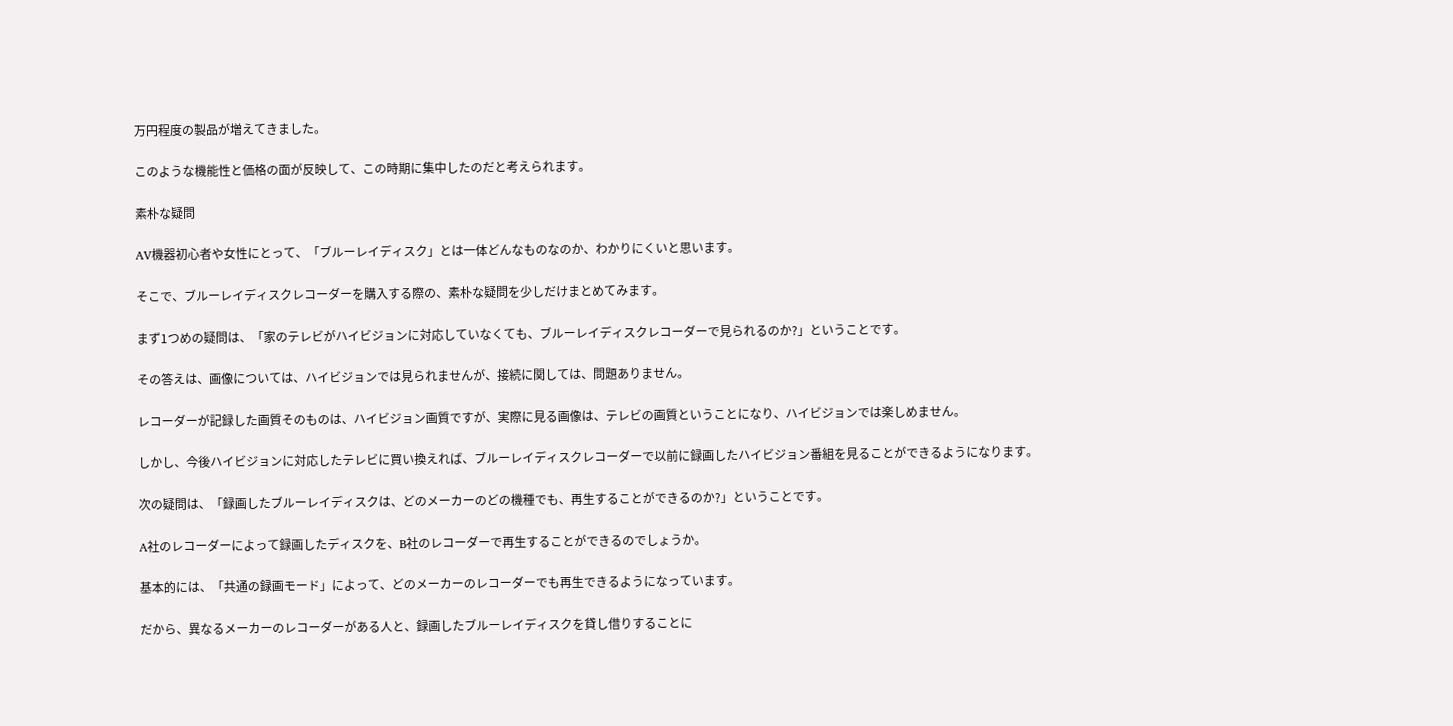万円程度の製品が増えてきました。

このような機能性と価格の面が反映して、この時期に集中したのだと考えられます。

素朴な疑問

AV機器初心者や女性にとって、「ブルーレイディスク」とは一体どんなものなのか、わかりにくいと思います。

そこで、ブルーレイディスクレコーダーを購入する際の、素朴な疑問を少しだけまとめてみます。

まず1つめの疑問は、「家のテレビがハイビジョンに対応していなくても、ブルーレイディスクレコーダーで見られるのか?」ということです。

その答えは、画像については、ハイビジョンでは見られませんが、接続に関しては、問題ありません。

レコーダーが記録した画質そのものは、ハイビジョン画質ですが、実際に見る画像は、テレビの画質ということになり、ハイビジョンでは楽しめません。

しかし、今後ハイビジョンに対応したテレビに買い換えれば、ブルーレイディスクレコーダーで以前に録画したハイビジョン番組を見ることができるようになります。

次の疑問は、「録画したブルーレイディスクは、どのメーカーのどの機種でも、再生することができるのか?」ということです。

A社のレコーダーによって録画したディスクを、B社のレコーダーで再生することができるのでしょうか。

基本的には、「共通の録画モード」によって、どのメーカーのレコーダーでも再生できるようになっています。

だから、異なるメーカーのレコーダーがある人と、録画したブルーレイディスクを貸し借りすることに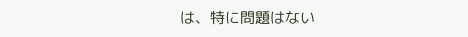は、特に問題はない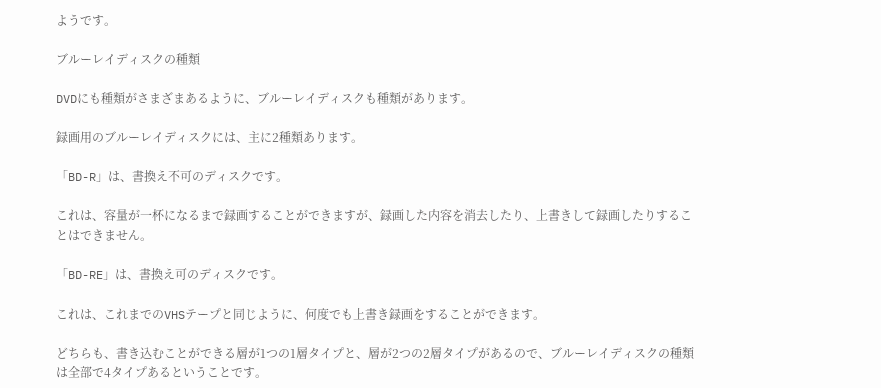ようです。

ブルーレイディスクの種類

DVDにも種類がさまざまあるように、ブルーレイディスクも種類があります。

録画用のブルーレイディスクには、主に2種類あります。

「BD-R」は、書換え不可のディスクです。

これは、容量が一杯になるまで録画することができますが、録画した内容を消去したり、上書きして録画したりすることはできません。

「BD-RE」は、書換え可のディスクです。

これは、これまでのVHSテープと同じように、何度でも上書き録画をすることができます。

どちらも、書き込むことができる層が1つの1層タイプと、層が2つの2層タイプがあるので、ブルーレイディスクの種類は全部で4タイプあるということです。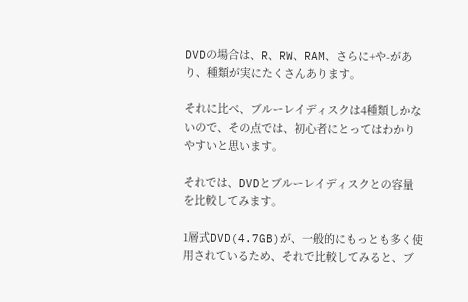DVDの場合は、R、RW、RAM、さらに+や-があり、種類が実にたくさんあります。

それに比べ、ブルーレイディスクは4種類しかないので、その点では、初心者にとってはわかりやすいと思います。

それでは、DVDとブルーレイディスクとの容量を比較してみます。

1層式DVD(4.7GB)が、一般的にもっとも多く使用されているため、それで比較してみると、ブ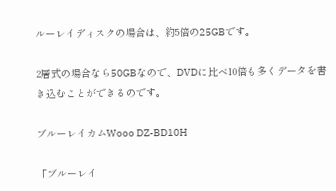ルーレイディスクの場合は、約5倍の25GBです。

2層式の場合なら50GBなので、DVDに比べ10倍も多くデータを書き込むことができるのです。

ブルーレイカムWooo DZ-BD10H

「ブルーレイ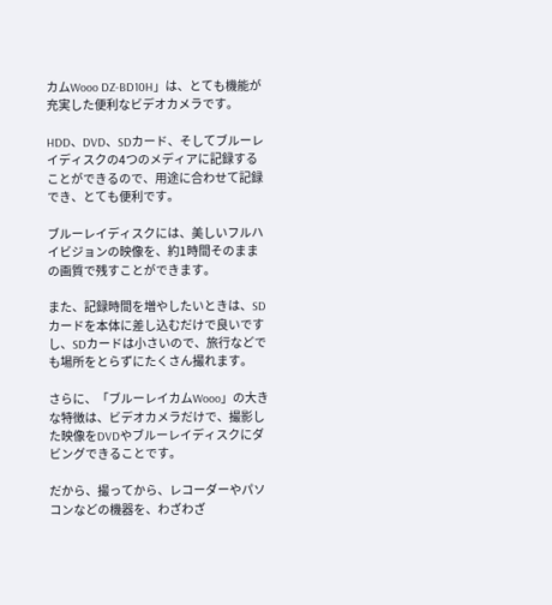カムWooo DZ-BD10H」は、とても機能が充実した便利なビデオカメラです。

HDD、DVD、SDカード、そしてブルーレイディスクの4つのメディアに記録することができるので、用途に合わせて記録でき、とても便利です。

ブルーレイディスクには、美しいフルハイビジョンの映像を、約1時間そのままの画質で残すことができます。

また、記録時間を増やしたいときは、SDカードを本体に差し込むだけで良いですし、SDカードは小さいので、旅行などでも場所をとらずにたくさん撮れます。

さらに、「ブルーレイカムWooo」の大きな特徴は、ビデオカメラだけで、撮影した映像をDVDやブルーレイディスクにダビングできることです。

だから、撮ってから、レコーダーやパソコンなどの機器を、わざわざ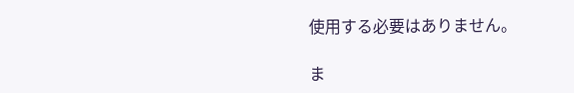使用する必要はありません。

ま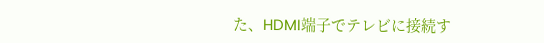た、HDMI端子でテレビに接続す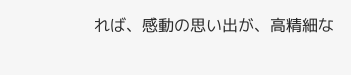れば、感動の思い出が、高精細な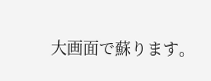大画面で蘇ります。